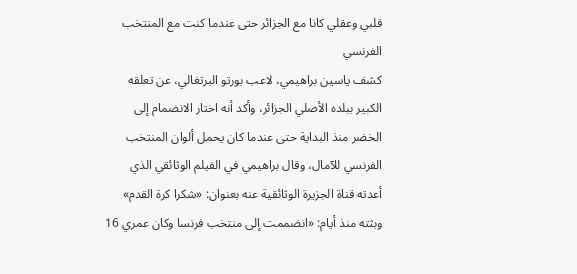قلبي وعقلي كانا مع الجزائر حتى عندما كنت مع المنتخب الفرنسي
كشف ياسين براهيمي، لاعب بورتو البرتغالي، عن تعلقه الكبير ببلده الأصلي الجزائر، وأكد أنه اختار الانضمام إلى الخضر منذ البداية حتى عندما كان يحمل ألوان المنتخب الفرنسي للآمال، وقال براهيمي في الفيلم الوثائقي الذي أعدته قناة الجزيرة الوثائقية عنه بعنوان: «شكرا كرة القدم» وبثته منذ أيام: «انضممت إلى منتخب فرنسا وكان عمري 16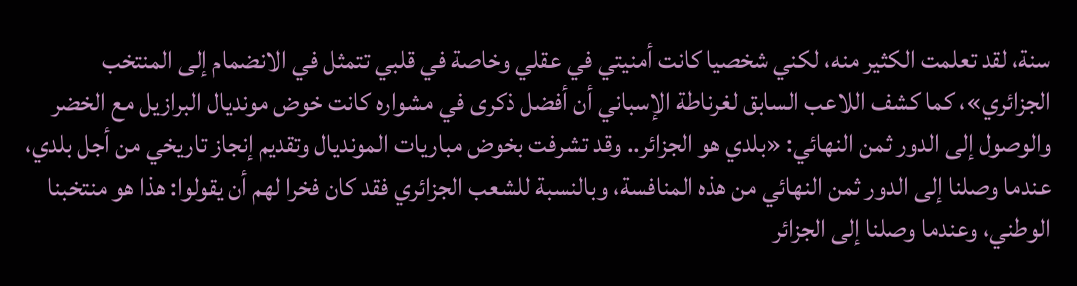سنة، لقد تعلمت الكثير منه، لكني شخصيا كانت أمنيتي في عقلي وخاصة في قلبي تتمثل في الانضمام إلى المنتخب الجزائري»، كما كشف اللاعب السابق لغرناطة الإسباني أن أفضل ذكرى في مشواره كانت خوض مونديال البرازيل مع الخضر والوصول إلى الدور ثمن النهائي: «بلدي هو الجزائر.. وقد تشرفت بخوض مباريات المونديال وتقديم إنجاز تاريخي من أجل بلدي، عندما وصلنا إلى الدور ثمن النهائي من هذه المنافسة، وبالنسبة للشعب الجزائري فقد كان فخرا لهم أن يقولوا: هذا هو منتخبنا الوطني، وعندما وصلنا إلى الجزائر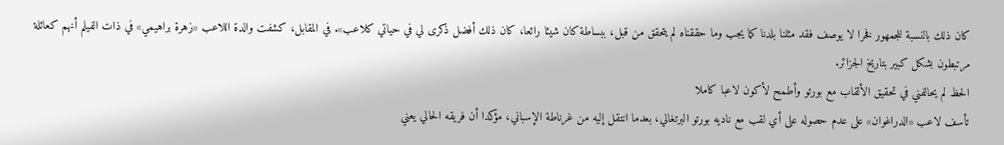كان ذلك بالنسبة للجمهور فخرا لا يوصف فقد مثلنا بلدنا كما يجب وما حققناه لم يتحقق من قبل، ببساطة كان شيئا رائعا، كان ذلك أفضل ذكرى لي في حياتي كلاعب». في المقابل، كشفت والدة اللاعب «زهرة براهيمي» في ذات الفيلم أنهم كعائلة مرتبطون بشكل كبير بتاريخ الجزائر.
الحظ لم يحالفني في تحقيق الألقاب مع بورتو وأطمح لأكون لاعبا كاملا
تأسف لاعب «الدراغوان» على عدم حصوله على أي لقب مع ناديه بورتو البرتغالي، بعدما انتقل إليه من غرناطة الإسباني، مؤكدا أن فريقه الحالي يعني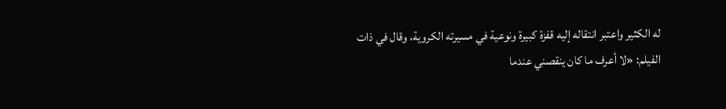له الكثير واعتبر انتقاله إليه قفزة كبيرة ونوعية في مسيرته الكروية، وقال في ذات الفيلم: «لا أعرف ما كان ينقصني عندما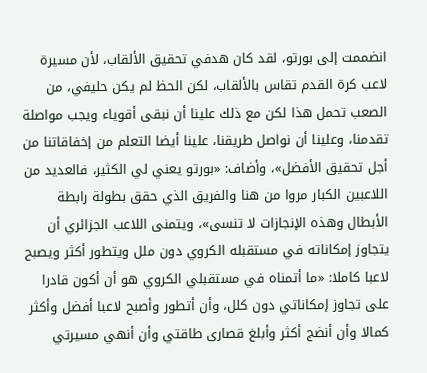انضممت إلى بورتو، لقد كان هدفي تحقيق الألقاب، لأن مسيرة لاعب كرة القدم تقاس بالألقاب، لكن الحظ لم يكن حليفي، من الصعب تحمل هذا لكن مع ذلك علينا أن نبقى أقوياء ويجب مواصلة تقدمنا، وعلينا أن نواصل طريقنا، علينا أيضا التعلم من إخفاقاتنا من أجل تحقيق الأفضل»، وأضاف: «بورتو يعني لي الكثير، فالعديد من اللاعبين الكبار مروا من هنا والفريق الذي حقق بطولة رابطة الأبطال وهذه الإنجازات لا تنسى»، ويتمنى اللاعب الجزائري أن يتجاوز إمكاناته في مستقبله الكروي دون ملل ويتطور أكثر ويصبح لاعبا كاملا: «ما أتمناه في مستقبلي الكروي هو أن أكون قادرا على تجاوز إمكاناتي دون كلل، وأن أتطور وأصبح لاعبا أفضل وأكثر كمالا وأن أنضج أكثر وأبلغ قصارى طاقتي وأن أنهي مسيرتي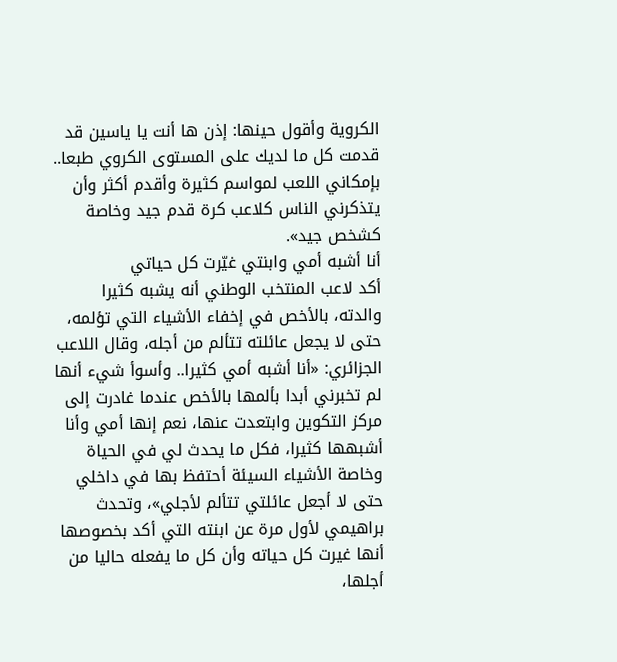الكروية وأقول حينها: إذن ها أنت يا ياسين قد قدمت كل ما لديك على المستوى الكروي طبعا.. بإمكاني اللعب لمواسم كثيرة وأقدم أكثر وأن يتذكرني الناس كلاعب كرة قدم جيد وخاصة كشخص جيد».
أنا أشبه أمي وابنتي غيّرت كل حياتي
أكد لاعب المنتخب الوطني أنه يشبه كثيرا والدته، بالأخص في إخفاء الأشياء التي تؤلمه، حتى لا يجعل عائلته تتألم من أجله، وقال اللاعب الجزائري: «أنا أشبه أمي كثيرا.. وأسوأ شيء أنها لم تخبرني أبدا بألمها بالأخص عندما غادرت إلى مركز التكوين وابتعدت عنها، نعم إنها أمي وأنا أشبهها كثيرا، فكل ما يحدث لي في الحياة وخاصة الأشياء السيئة أحتفظ بها في داخلي حتى لا أجعل عائلتي تتألم لأجلي»، وتحدث براهيمي لأول مرة عن ابنته التي أكد بخصوصها أنها غيرت كل حياته وأن كل ما يفعله حاليا من أجلها،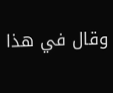وقال في هذا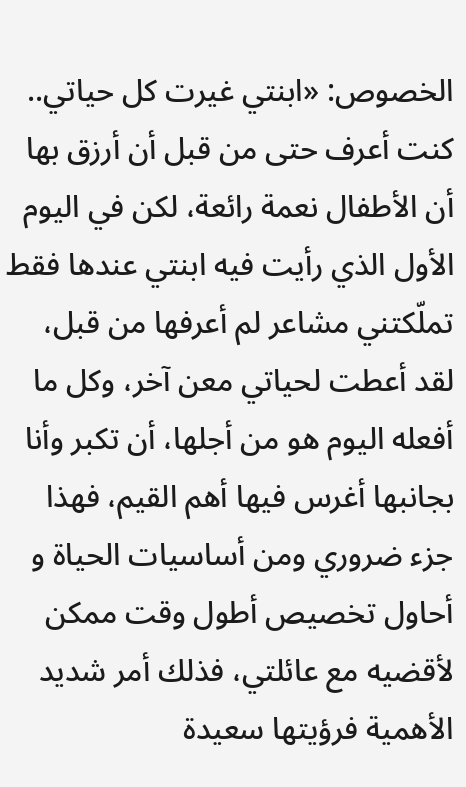الخصوص: «ابنتي غيرت كل حياتي.. كنت أعرف حتى من قبل أن أرزق بها أن الأطفال نعمة رائعة، لكن في اليوم الأول الذي رأيت فيه ابنتي عندها فقط تملّكتني مشاعر لم أعرفها من قبل، لقد أعطت لحياتي معن آخر، وكل ما أفعله اليوم هو من أجلها، أن تكبر وأنا بجانبها أغرس فيها أهم القيم، فهذا جزء ضروري ومن أساسيات الحياة و أحاول تخصيص أطول وقت ممكن لأقضيه مع عائلتي، فذلك أمر شديد الأهمية فرؤيتها سعيدة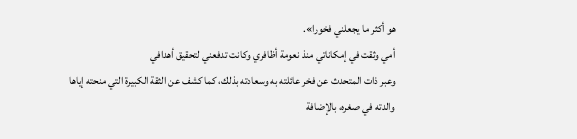هو أكثر ما يجعلني فخورا».
أمي وثقت في إمكاناتي منذ نعومة أظافري وكانت تدفعني لتحقيق أهدافي
وعبر ذات المتحدث عن فخر عائلته به وسعادته بذلك، كما كشف عن الثقة الكبيرة التي منحته إياها والدته في صغره، بالإضافة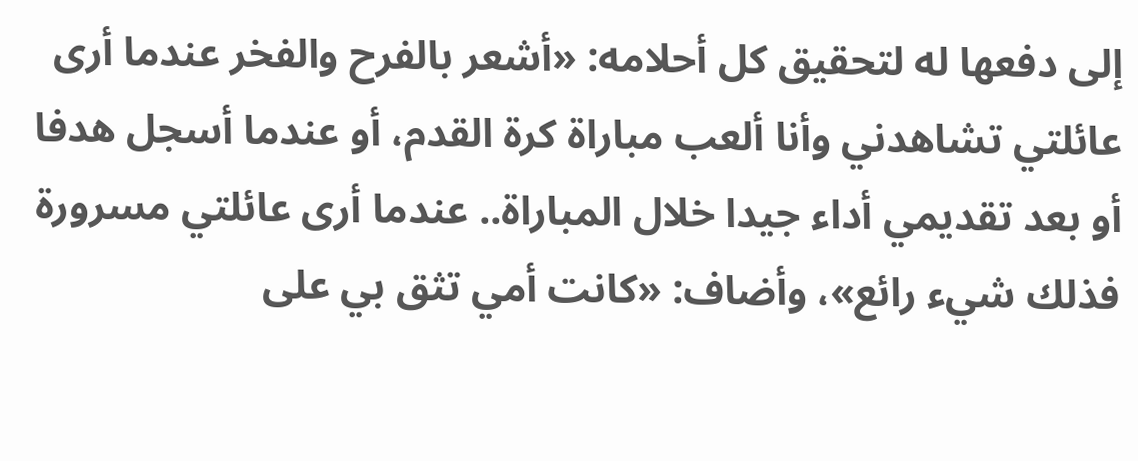إلى دفعها له لتحقيق كل أحلامه: «أشعر بالفرح والفخر عندما أرى عائلتي تشاهدني وأنا ألعب مباراة كرة القدم، أو عندما أسجل هدفا أو بعد تقديمي أداء جيدا خلال المباراة.. عندما أرى عائلتي مسرورة فذلك شيء رائع»، وأضاف: «كانت أمي تثق بي على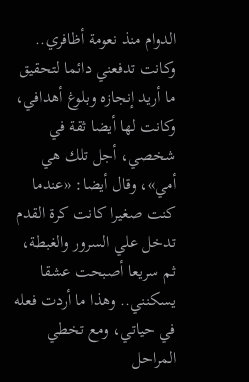الدوام منذ نعومة أظافري.. وكانت تدفعني دائما لتحقيق ما أريد إنجازه وبلوغ أهدافي، وكانت لها أيضا ثقة في شخصي، أجل تلك هي أمي»، وقال أيضا: «عندما كنت صغيرا كانت كرة القدم تدخل علي السرور والغبطة، ثم سريعا أصبحت عشقا يسكنني.. وهذا ما أردت فعله في حياتي، ومع تخطي المراحل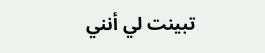تبينت لي أنني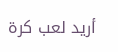أريد لعب كرة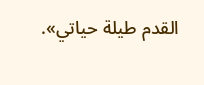القدم طيلة حياتي».